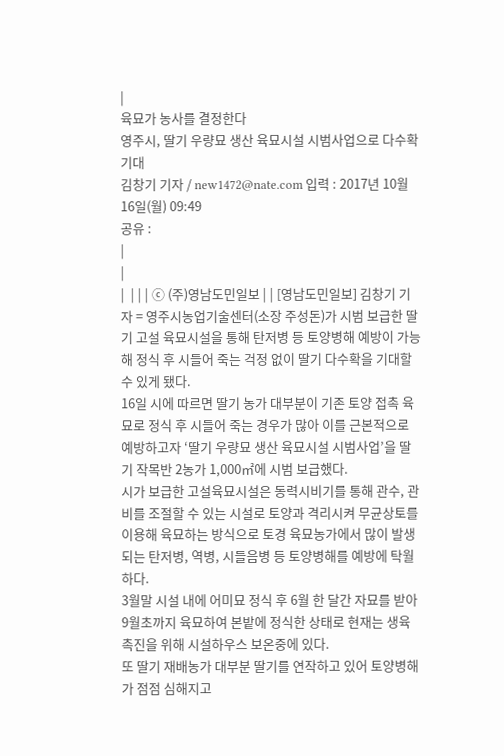|
육묘가 농사를 결정한다
영주시, 딸기 우량묘 생산 육묘시설 시범사업으로 다수확 기대
김창기 기자 / new1472@nate.com 입력 : 2017년 10월 16일(월) 09:49
공유 :
|
|
|  | | | ⓒ (주)영남도민일보 | | [영남도민일보] 김창기 기자 = 영주시농업기술센터(소장 주성돈)가 시범 보급한 딸기 고설 육묘시설을 통해 탄저병 등 토양병해 예방이 가능해 정식 후 시들어 죽는 걱정 없이 딸기 다수확을 기대할 수 있게 됐다.
16일 시에 따르면 딸기 농가 대부분이 기존 토양 접촉 육묘로 정식 후 시들어 죽는 경우가 많아 이를 근본적으로 예방하고자 ‘딸기 우량묘 생산 육묘시설 시범사업’을 딸기 작목반 2농가 1,000㎡에 시범 보급했다.
시가 보급한 고설육묘시설은 동력시비기를 통해 관수, 관비를 조절할 수 있는 시설로 토양과 격리시켜 무균상토를 이용해 육묘하는 방식으로 토경 육묘농가에서 많이 발생되는 탄저병, 역병, 시들음병 등 토양병해를 예방에 탁월하다.
3월말 시설 내에 어미묘 정식 후 6월 한 달간 자묘를 받아 9월초까지 육묘하여 본밭에 정식한 상태로 현재는 생육촉진을 위해 시설하우스 보온중에 있다.
또 딸기 재배농가 대부분 딸기를 연작하고 있어 토양병해가 점점 심해지고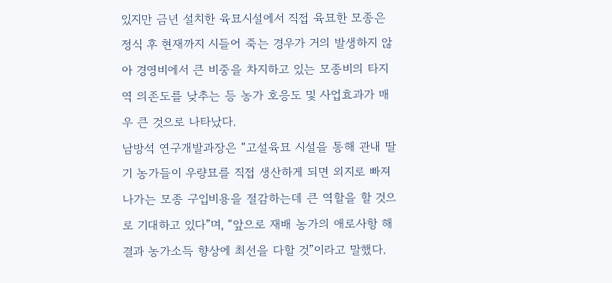있지만 금년 설치한 육묘시설에서 직접 육묘한 모종은 정식 후 현재까지 시들어 죽는 경우가 거의 발생하지 않아 경영비에서 큰 비중을 차지하고 있는 모종비의 타지역 의존도를 낮추는 등 농가 호응도 및 사업효과가 매우 큰 것으로 나타났다.
남방석 연구개발과장은 “고설육묘 시설을 통해 관내 딸기 농가들이 우량묘를 직접 생산하게 되면 외지로 빠져나가는 모종 구입비용을 절감하는데 큰 역할을 할 것으로 기대하고 있다”며, “앞으로 재배 농가의 애로사항 해결과 농가소득 향상에 최선을 다할 것”이라고 말했다.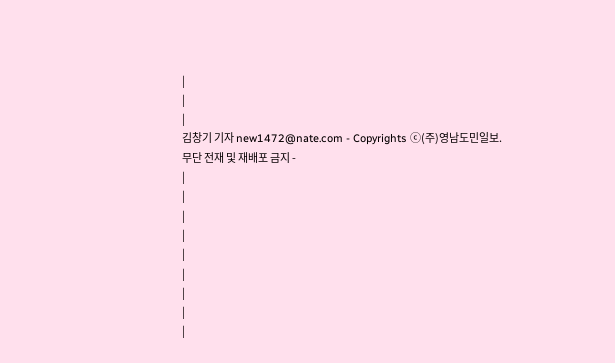|
|
|
김창기 기자 new1472@nate.com - Copyrights ⓒ(주)영남도민일보.
무단 전재 및 재배포 금지 -
|
|
|
|
|
|
|
|
|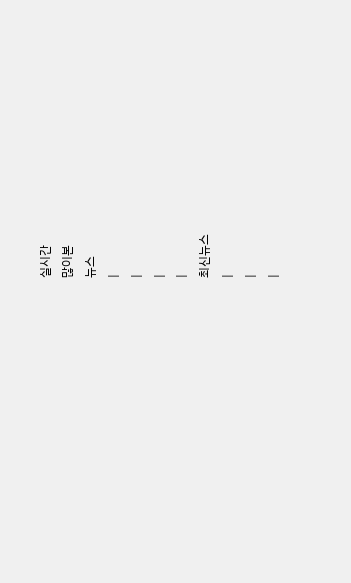실시간
많이본
뉴스
|
|
|
|
최신뉴스
|
|
|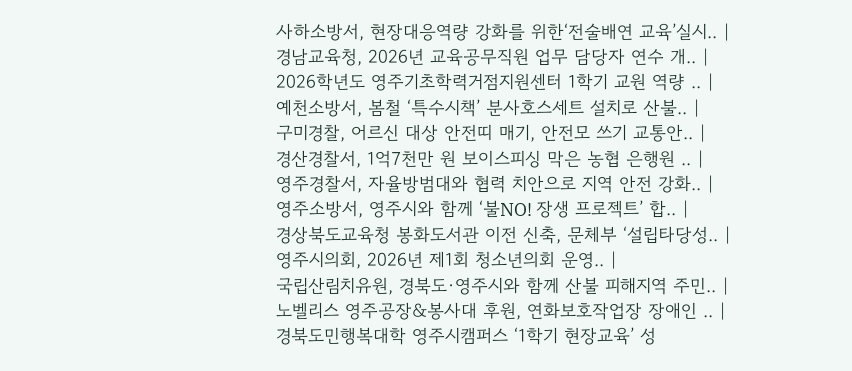사하소방서, 현장대응역량 강화를 위한‘전술배연 교육’실시.. |
경남교육청, 2026년 교육공무직원 업무 담당자 연수 개.. |
2026학년도 영주기초학력거점지원센터 1학기 교원 역량 .. |
예천소방서, 봄철 ‘특수시책’ 분사호스세트 설치로 산불.. |
구미경찰, 어르신 대상 안전띠 매기, 안전모 쓰기 교통안.. |
경산경찰서, 1억7천만 원 보이스피싱 막은 농협 은행원 .. |
영주경찰서, 자율방범대와 협력 치안으로 지역 안전 강화.. |
영주소방서, 영주시와 함께 ‘불NO! 장생 프로젝트’ 합.. |
경상북도교육청 봉화도서관 이전 신축, 문체부 ‘설립타당성.. |
영주시의회, 2026년 제1회 청소년의회 운영.. |
국립산림치유원, 경북도·영주시와 함께 산불 피해지역 주민.. |
노벨리스 영주공장&봉사대 후원, 연화보호작업장 장애인 .. |
경북도민행복대학 영주시캠퍼스 ‘1학기 현장교육’ 성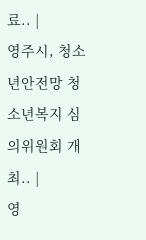료.. |
영주시, 청소년안전망 청소년복지 심의위원회 개최.. |
영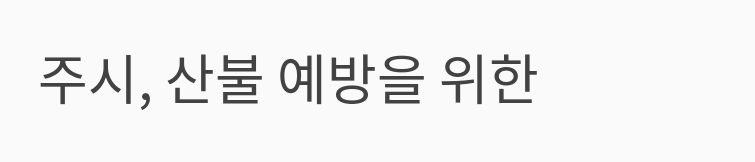주시, 산불 예방을 위한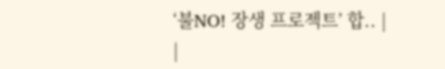‘불NO! 장생 프로젝트’ 합.. |
|